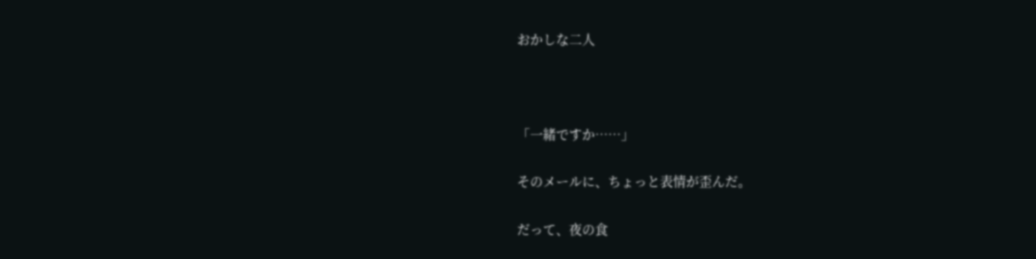おかしな二人



「一緒ですか……」

そのメールに、ちょっと表情が歪んだ。

だって、夜の食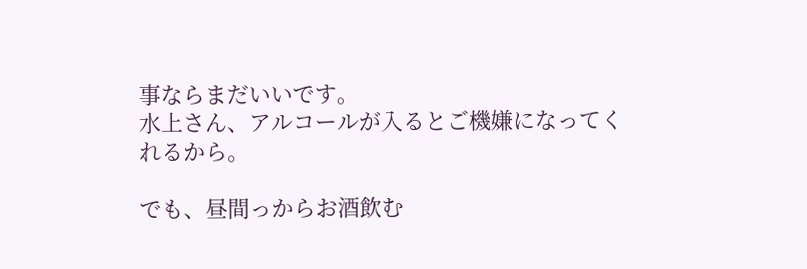事ならまだいいです。
水上さん、アルコールが入るとご機嫌になってくれるから。

でも、昼間っからお酒飲む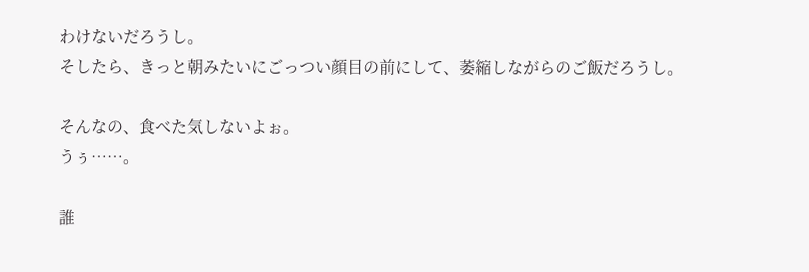わけないだろうし。
そしたら、きっと朝みたいにごっつい顔目の前にして、萎縮しながらのご飯だろうし。

そんなの、食べた気しないよぉ。
うぅ……。

誰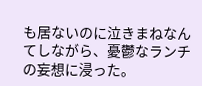も居ないのに泣きまねなんてしながら、憂鬱なランチの妄想に浸った。